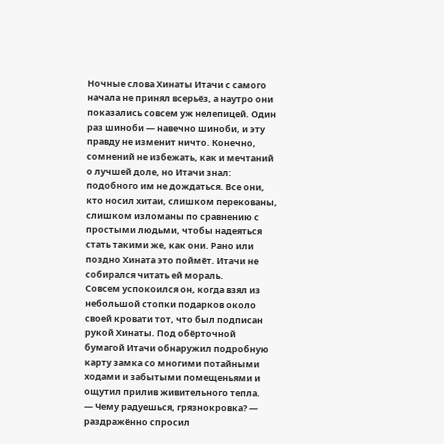Ночные слова Хинаты Итачи с самого начала не принял всерьёз, а наутро они показались совсем уж нелепицей. Один раз шиноби — навечно шиноби, и эту правду не изменит ничто. Конечно, сомнений не избежать, как и мечтаний о лучшей доле, но Итачи знал: подобного им не дождаться. Все они, кто носил хитаи, слишком перекованы, слишком изломаны по сравнению с простыми людьми, чтобы надеяться стать такими же, как они. Рано или поздно Хината это поймёт. Итачи не собирался читать ей мораль.
Совсем успокоился он, когда взял из небольшой стопки подарков около своей кровати тот, что был подписан рукой Хинаты. Под обёрточной бумагой Итачи обнаружил подробную карту замка со многими потайными ходами и забытыми помещеньями и ощутил прилив живительного тепла.
— Чему радуешься, грязнокровка? — раздражённо спросил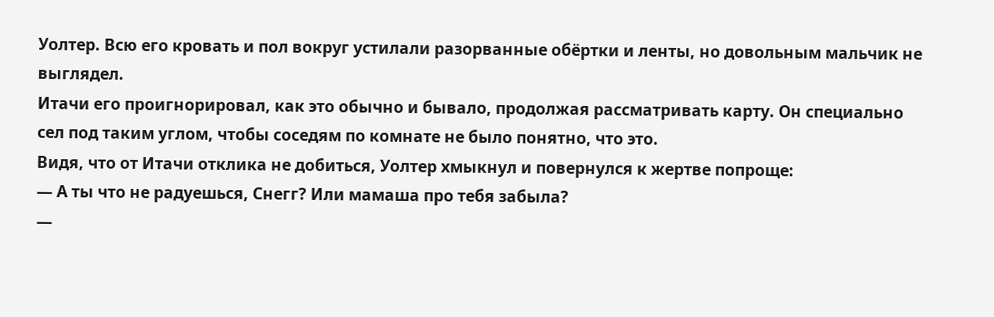Уолтер. Всю его кровать и пол вокруг устилали разорванные обёртки и ленты, но довольным мальчик не выглядел.
Итачи его проигнорировал, как это обычно и бывало, продолжая рассматривать карту. Он специально сел под таким углом, чтобы соседям по комнате не было понятно, что это.
Видя, что от Итачи отклика не добиться, Уолтер хмыкнул и повернулся к жертве попроще:
— А ты что не радуешься, Снегг? Или мамаша про тебя забыла?
—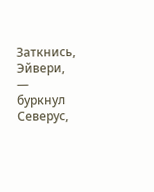Заткнись, Эйвери, — буркнул Северус,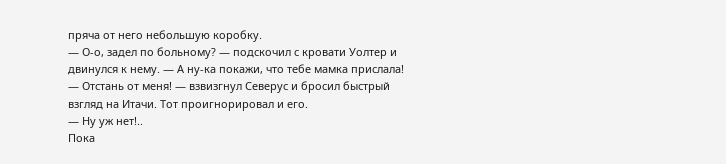пряча от него небольшую коробку.
— О-о, задел по больному? — подскочил с кровати Уолтер и двинулся к нему. — А ну-ка покажи, что тебе мамка прислала!
— Отстань от меня! — взвизгнул Северус и бросил быстрый взгляд на Итачи. Тот проигнорировал и его.
— Ну уж нет!..
Пока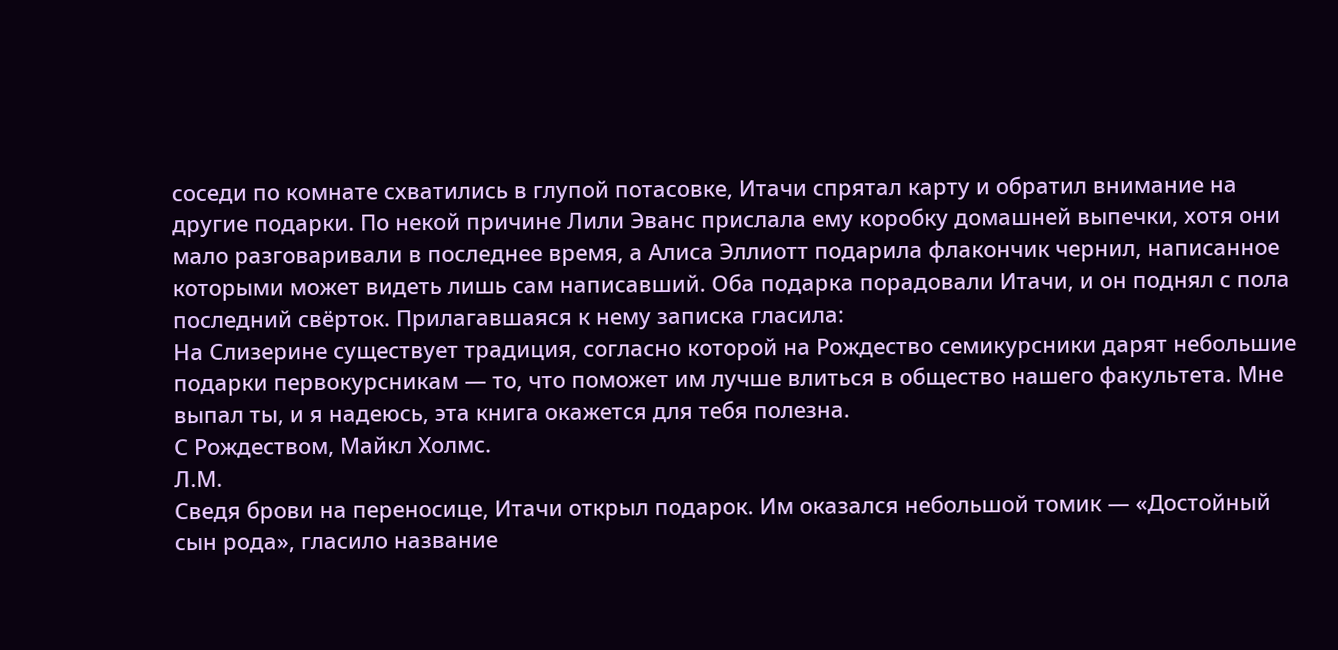соседи по комнате схватились в глупой потасовке, Итачи спрятал карту и обратил внимание на другие подарки. По некой причине Лили Эванс прислала ему коробку домашней выпечки, хотя они мало разговаривали в последнее время, а Алиса Эллиотт подарила флакончик чернил, написанное которыми может видеть лишь сам написавший. Оба подарка порадовали Итачи, и он поднял с пола последний свёрток. Прилагавшаяся к нему записка гласила:
На Слизерине существует традиция, согласно которой на Рождество семикурсники дарят небольшие подарки первокурсникам — то, что поможет им лучше влиться в общество нашего факультета. Мне выпал ты, и я надеюсь, эта книга окажется для тебя полезна.
С Рождеством, Майкл Холмс.
Л.М.
Сведя брови на переносице, Итачи открыл подарок. Им оказался небольшой томик — «Достойный сын рода», гласило название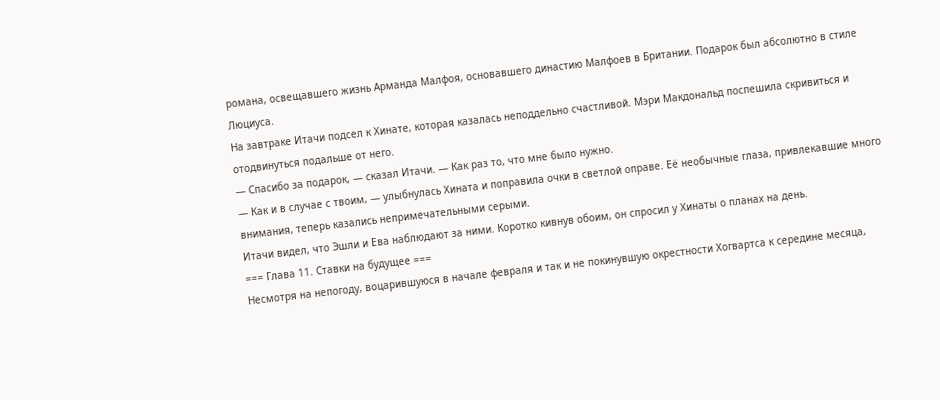романа, освещавшего жизнь Арманда Малфоя, основавшего династию Малфоев в Британии. Подарок был абсолютно в стиле Люциуса.
На завтраке Итачи подсел к Хинате, которая казалась неподдельно счастливой. Мэри Макдональд поспешила скривиться и отодвинуться подальше от него.
— Спасибо за подарок, — сказал Итачи. — Как раз то, что мне было нужно.
— Как и в случае с твоим, — улыбнулась Хината и поправила очки в светлой оправе. Её необычные глаза, привлекавшие много внимания, теперь казались непримечательными серыми.
Итачи видел, что Эшли и Ева наблюдают за ними. Коротко кивнув обоим, он спросил у Хинаты о планах на день.
=== Глава 11. Ставки на будущее ===
Несмотря на непогоду, воцарившуюся в начале февраля и так и не покинувшую окрестности Хогвартса к середине месяца,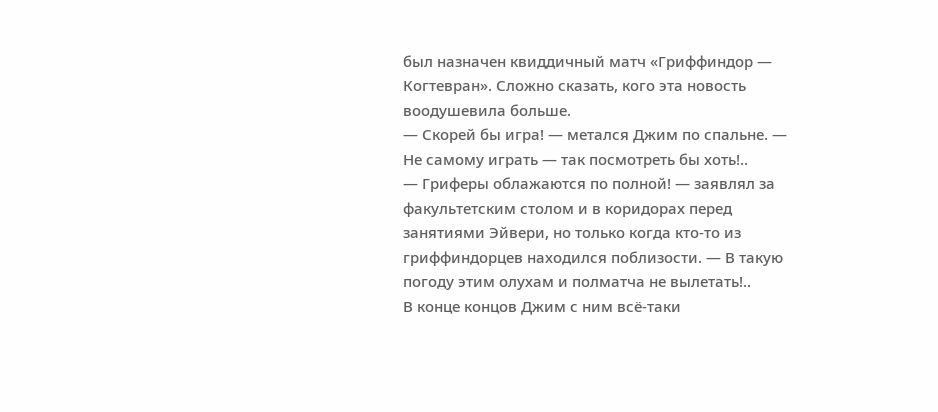был назначен квиддичный матч «Гриффиндор — Когтевран». Сложно сказать, кого эта новость воодушевила больше.
— Скорей бы игра! — метался Джим по спальне. — Не самому играть — так посмотреть бы хоть!..
— Гриферы облажаются по полной! — заявлял за факультетским столом и в коридорах перед занятиями Эйвери, но только когда кто-то из гриффиндорцев находился поблизости. — В такую погоду этим олухам и полматча не вылетать!..
В конце концов Джим с ним всё-таки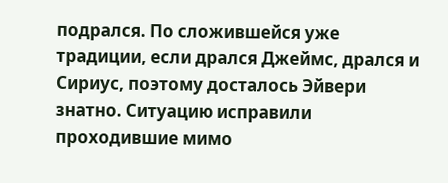подрался. По сложившейся уже традиции, если дрался Джеймс, дрался и Сириус, поэтому досталось Эйвери знатно. Ситуацию исправили проходившие мимо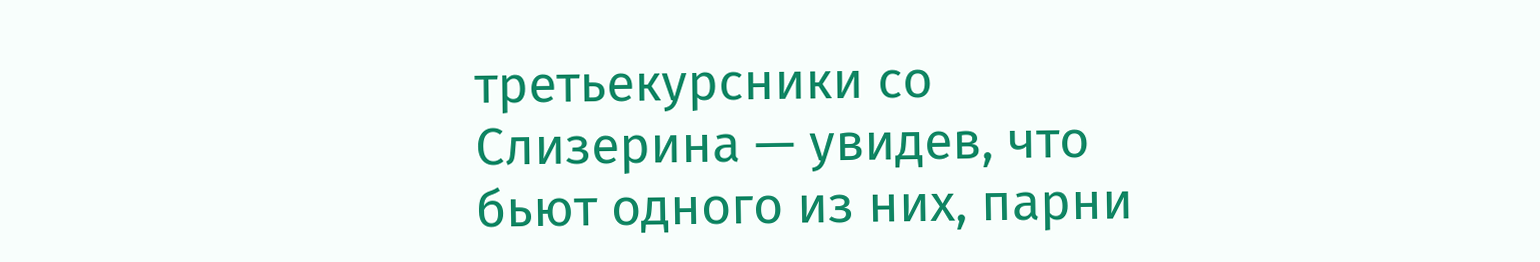третьекурсники со Слизерина — увидев, что бьют одного из них, парни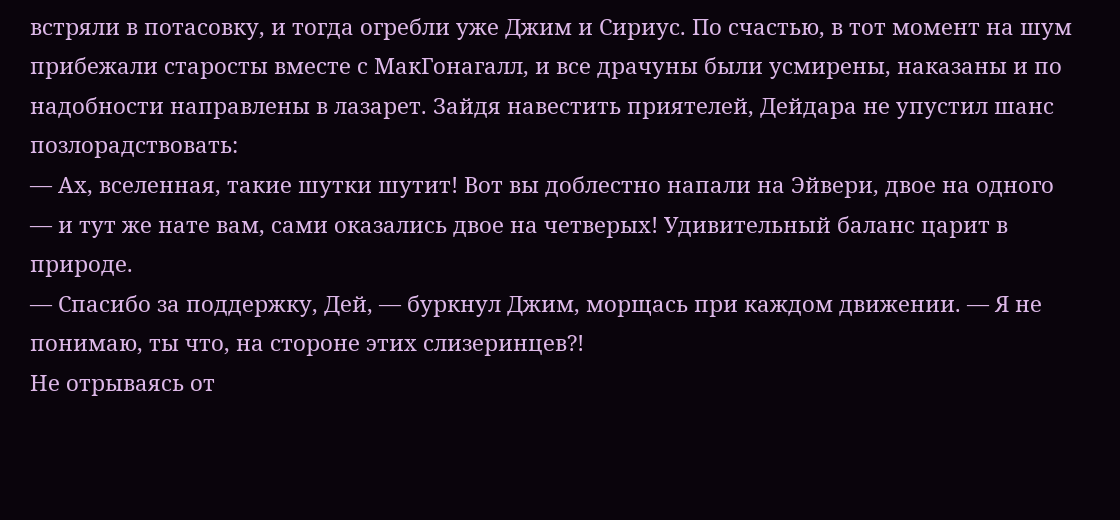встряли в потасовку, и тогда огребли уже Джим и Сириус. По счастью, в тот момент на шум прибежали старосты вместе с МакГонагалл, и все драчуны были усмирены, наказаны и по надобности направлены в лазарет. Зайдя навестить приятелей, Дейдара не упустил шанс позлорадствовать:
— Ах, вселенная, такие шутки шутит! Вот вы доблестно напали на Эйвери, двое на одного — и тут же нате вам, сами оказались двое на четверых! Удивительный баланс царит в природе.
— Спасибо за поддержку, Дей, — буркнул Джим, морщась при каждом движении. — Я не понимаю, ты что, на стороне этих слизеринцев?!
Не отрываясь от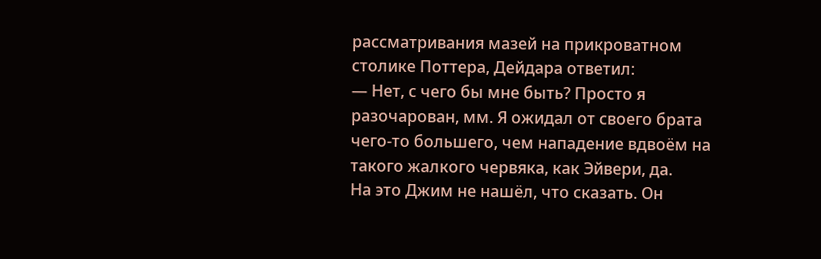рассматривания мазей на прикроватном столике Поттера, Дейдара ответил:
— Нет, с чего бы мне быть? Просто я разочарован, мм. Я ожидал от своего брата чего-то большего, чем нападение вдвоём на такого жалкого червяка, как Эйвери, да.
На это Джим не нашёл, что сказать. Он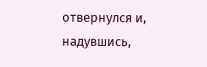отвернулся и, надувшись,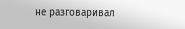не разговаривал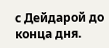с Дейдарой до конца дня.